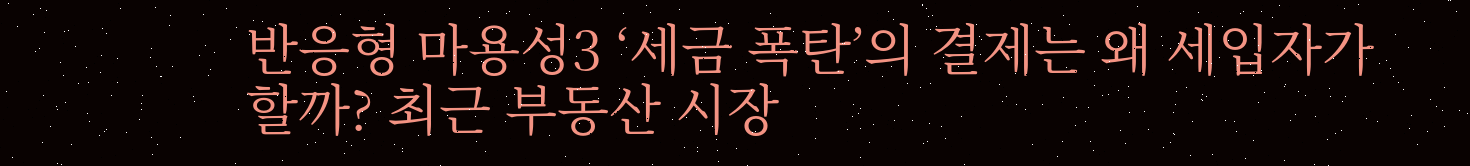반응형 마용성3 ‘세금 폭탄’의 결제는 왜 세입자가 할까? 최근 부동산 시장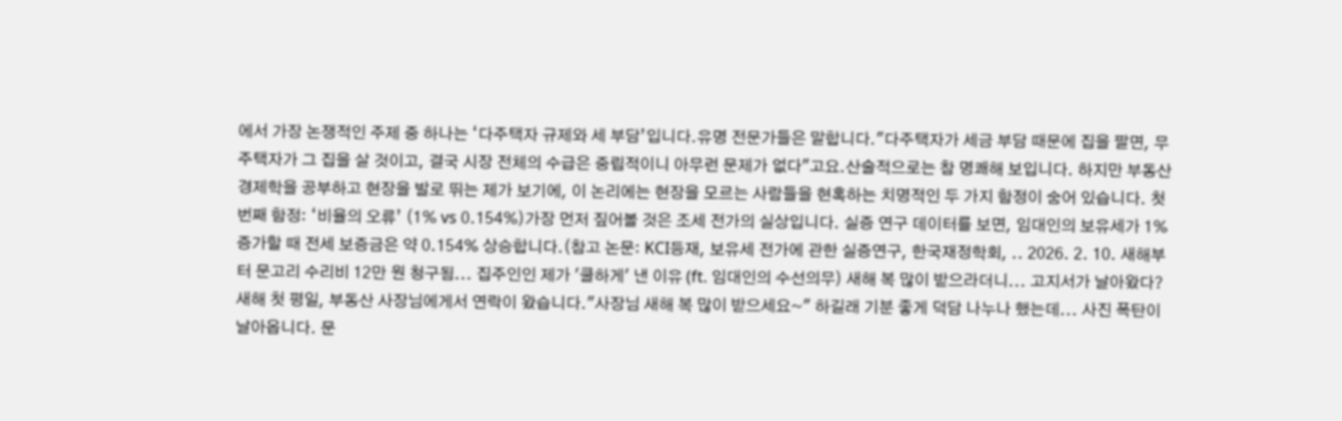에서 가장 논쟁적인 주제 중 하나는 ‘다주택자 규제와 세 부담’입니다.유명 전문가들은 말합니다."다주택자가 세금 부담 때문에 집을 팔면, 무주택자가 그 집을 살 것이고, 결국 시장 전체의 수급은 중립적이니 아무런 문제가 없다"고요.산술적으로는 참 명쾌해 보입니다. 하지만 부동산 경제학을 공부하고 현장을 발로 뛰는 제가 보기에, 이 논리에는 현장을 모르는 사람들을 현혹하는 치명적인 두 가지 함정이 숨어 있습니다. 첫 번째 함정: ‘비율의 오류’ (1% vs 0.154%)가장 먼저 짚어볼 것은 조세 전가의 실상입니다. 실증 연구 데이터를 보면, 임대인의 보유세가 1% 증가할 때 전세 보증금은 약 0.154% 상승합니다.(참고 논문: KCI등재, 보유세 전가에 관한 실증연구, 한국재정학회, .. 2026. 2. 10. 새해부터 문고리 수리비 12만 원 청구됨... 집주인인 제가 '쿨하게' 낸 이유 (ft. 임대인의 수선의무) 새해 복 많이 받으라더니... 고지서가 날아왔다?새해 첫 평일, 부동산 사장님에게서 연락이 왔습니다."사장님 새해 복 많이 받으세요~" 하길래 기분 좋게 덕담 나누나 했는데... 사진 폭탄이 날아옵니다. 문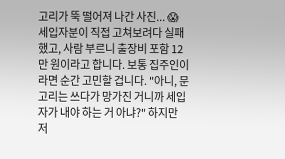고리가 뚝 떨어져 나간 사진... 😱 세입자분이 직접 고쳐보려다 실패했고, 사람 부르니 출장비 포함 12만 원이라고 합니다. 보통 집주인이라면 순간 고민할 겁니다. "아니, 문고리는 쓰다가 망가진 거니까 세입자가 내야 하는 거 아냐?" 하지만 저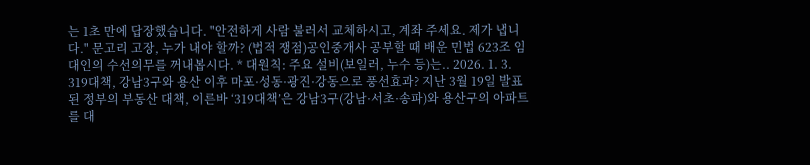는 1초 만에 답장했습니다. "안전하게 사람 불러서 교체하시고, 계좌 주세요. 제가 냅니다." 문고리 고장, 누가 내야 할까? (법적 쟁점)공인중개사 공부할 때 배운 민법 623조 임대인의 수선의무를 꺼내봅시다. * 대원칙: 주요 설비(보일러, 누수 등)는.. 2026. 1. 3. 319대책, 강남3구와 용산 이후 마포·성동·광진·강동으로 풍선효과? 지난 3월 19일 발표된 정부의 부동산 대책, 이른바 ‘319대책’은 강남3구(강남·서초·송파)와 용산구의 아파트를 대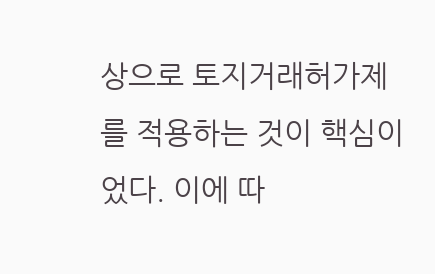상으로 토지거래허가제를 적용하는 것이 핵심이었다. 이에 따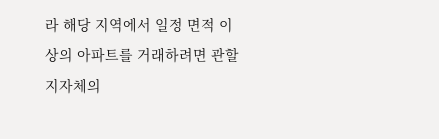라 해당 지역에서 일정 면적 이상의 아파트를 거래하려면 관할 지자체의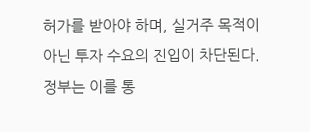허가를 받아야 하며, 실거주 목적이 아닌 투자 수요의 진입이 차단된다. 정부는 이를 통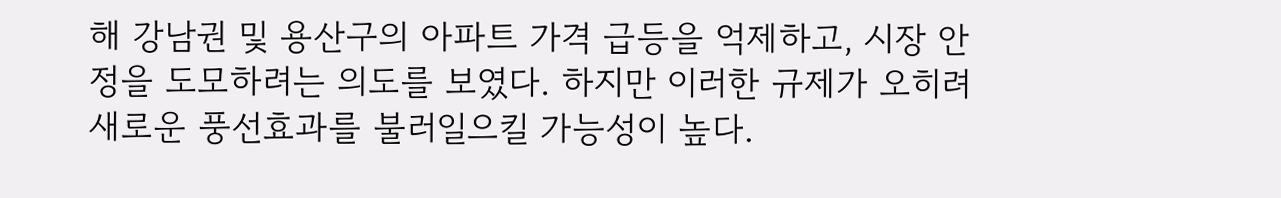해 강남권 및 용산구의 아파트 가격 급등을 억제하고, 시장 안정을 도모하려는 의도를 보였다. 하지만 이러한 규제가 오히려 새로운 풍선효과를 불러일으킬 가능성이 높다.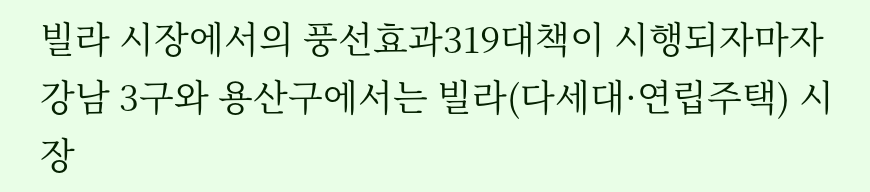빌라 시장에서의 풍선효과319대책이 시행되자마자 강남 3구와 용산구에서는 빌라(다세대·연립주택) 시장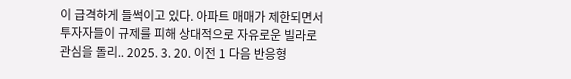이 급격하게 들썩이고 있다. 아파트 매매가 제한되면서 투자자들이 규제를 피해 상대적으로 자유로운 빌라로 관심을 돌리.. 2025. 3. 20. 이전 1 다음 반응형